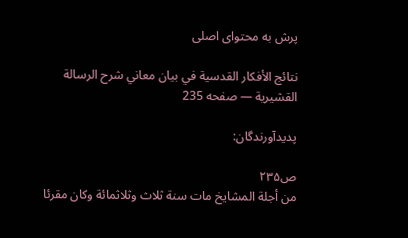پرش به محتوای اصلی

نتائج الأفكار القدسية في بيان معاني شرح الرسالة القشيرية — صفحه 235

پدیدآورندگان:

ص۲۳۵
من أجلة المشايخ مات سنة ثلاث وثلاثمائة وكان مقرئا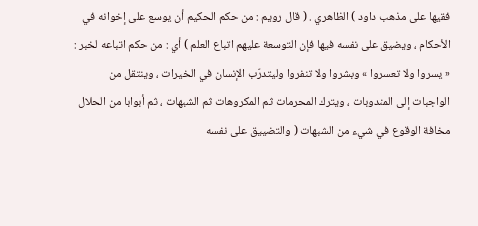فقيها على مذهب داود ) الظاهري . ( قال رويم : من حكم الحكيم أن يوسع على إخوانه في الأحكام ، ويضيق على نفسه فيها فإن التوسعة عليهم اتباع العلم ) أي : من حكم اتباعه لخبر : « يسروا ولا تعسروا » وبشروا ولا تنفروا وليتدرّب الإنسان في الخيرات ، وينتقل من الواجبات إلى المندوبات ، ويترك المحرمات ثم المكروهات ثم الشبهات ، ثم أبوابا من الحلال مخافة الوقوع في شيء من الشبهات ( والتضييق على نفسه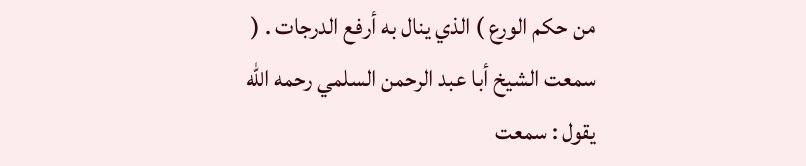من حكم الورع ) الذي ينال به أرفع الدرجات . ( سمعت الشيخ أبا عبد الرحمن السلمي رحمه اللّه يقول : سمعت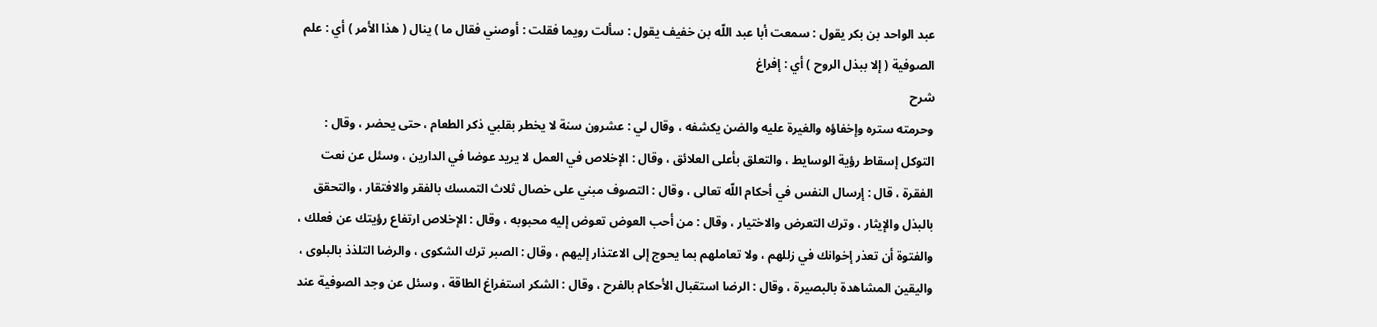عبد الواحد بن بكر يقول : سمعت أبا عبد اللّه بن خفيف يقول : سألت رويما فقلت : أوصني فقال ما ) ينال ( هذا الأمر ) أي : علم الصوفية ( إلا ببذل الروح ) أي : إفراغ
شرح
وحرمته ستره وإخفاؤه والغيرة عليه والضن يكشفه ، وقال لي : عشرون سنة لا يخطر بقلبي ذكر الطعام ، حتى يحضر ، وقال : التوكل إسقاط رؤية الوسايط ، والتعلق بأعلى العلائق ، وقال : الإخلاص في العمل لا يريد عوضا في الدارين ، وسئل عن نعت الفقرة ، قال : إرسال النفس في أحكام اللّه تعالى ، وقال : التصوف مبني على خصال ثلاث التمسك بالفقر والافتقار ، والتحقق بالبذل والإيثار ، وترك التعرض والاختيار ، وقال : من أحب العوض تعوض إليه محبوبه ، وقال : الإخلاص ارتفاع رؤيتك عن فعلك ، والفتوة أن تعذر إخوانك في زللهم ، ولا تعاملهم بما يحوج إلى الاعتذار إليهم ، وقال : الصبر ترك الشكوى ، والرضا التلذذ بالبلوى ، واليقين المشاهدة بالبصيرة ، وقال : الرضا استقبال الأحكام بالفرح ، وقال : الشكر استفراغ الطاقة ، وسئل عن وجد الصوفية عند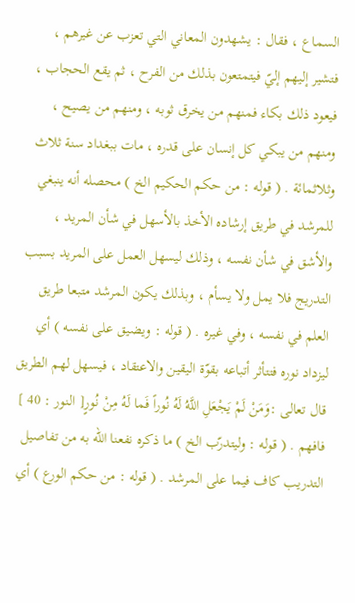السماع ، فقال : يشهدون المعاني التي تعزب عن غيرهم ، فتشير إليهم إليّ فيتمتعون بذلك من الفرح ، ثم يقع الحجاب ، فيعود ذلك بكاء فمنهم من يخرق ثوبه ، ومنهم من يصيح ، ومنهم من يبكي كل إنسان على قدره ، مات ببغداد سنة ثلاث وثلاثمائة . ( قوله : من حكم الحكيم الخ ) محصله أنه ينبغي للمرشد في طريق إرشاده الأخذ بالأسهل في شأن المريد ، والأشق في شأن نفسه ، وذلك ليسهل العمل على المريد بسبب التدريج فلا يمل ولا يسأم ، وبذلك يكون المرشد متبعا طريق العلم في نفسه ، وفي غيره . ( قوله : ويضيق على نفسه ) أي ليزداد نوره فتتأثر أتباعه بقوّة اليقين والاعتقاد ، فيسهل لهم الطريق قال تعالى :وَمَنْ لَمْ يَجْعَلِ اللَّهُ لَهُ نُوراً فَما لَهُ مِنْ نُورٍ[ النور : 40 ] فافهم . ( قوله : وليتدرّب الخ ) ما ذكره نفعنا اللّه به من تفاصيل التدريب كاف فيما على المرشد . ( قوله : من حكم الورع ) أي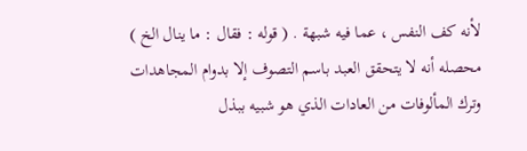لأنه كف النفس ، عما فيه شبهة . ( قوله : فقال : ما ينال الخ ) محصله أنه لا يتحقق العبد باسم التصوف إلا بدوام المجاهدات وترك المألوفات من العادات الذي هو شبيه ببذل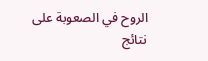الروح في الصعوبة على
نتائج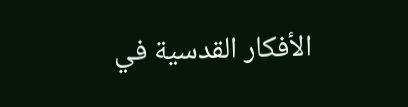الأفكار القدسية في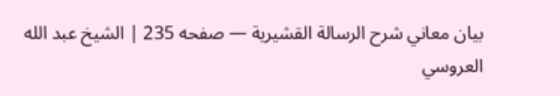بيان معاني شرح الرسالة القشيرية — صفحه 235 | الشيخ عبد الله العروسي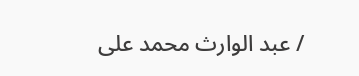/ عبد الوارث محمد على